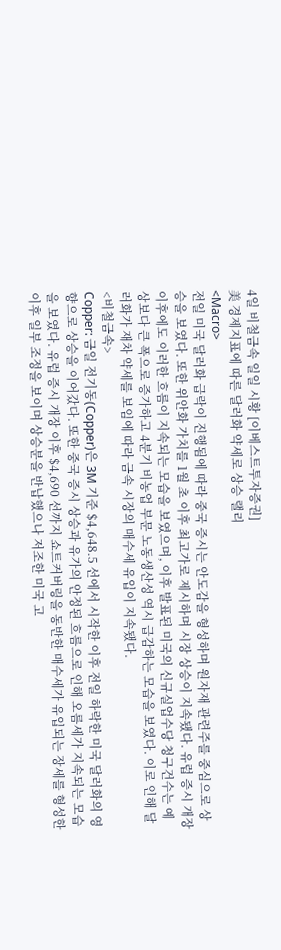4일 비철금속 일일 시황 [이베스트투자증권]
美 경제지표에 따른 달러화 약세로 상승 랠리
<Macro>
전일 미국 달러화 급락이 진행됨에 따라 중국 증시는 안도감을 형성하며 원자재 관련주를 중심으로 상승을 보였다. 또한 위안화 가치를 1월 초 이후 최고가로 제시하며 시장 상승이 지속됐다. 유럽 증시 개장 이후에도 이러한 흐름이 지속되는 모습을 보였으며, 이후 발표된 미국의 신규실업수당 청구건수는 예상보다 큰 폭으로 증가하고 4분기 비농업 부문 노동생산성 역시 급감하는 모습을 보였다. 이로 인해 달러화가 재차 약세를 보임에 따라 금속 시장의 매수세 유입이 지속됐다.
<비철금속>
Copper: 금일 전기동(Copper)은 3M 기준 $4,648.5 선에서 시작한 이후 전일 하락한 미국 달러화의 영향으로 상승을 이어갔다. 또한 중국 증시 상승과 유가의 안정된 흐름으로 인해 오름세가 지속되는 모습을 보였다. 유럽 증시 개장 이후 $4,690 선까지 쇼트커버링을 동반한 매수세가 유입되는 장세를 형성한 이후 일부 조정을 보이며 상승분을 반납했으나 저조한 미국 고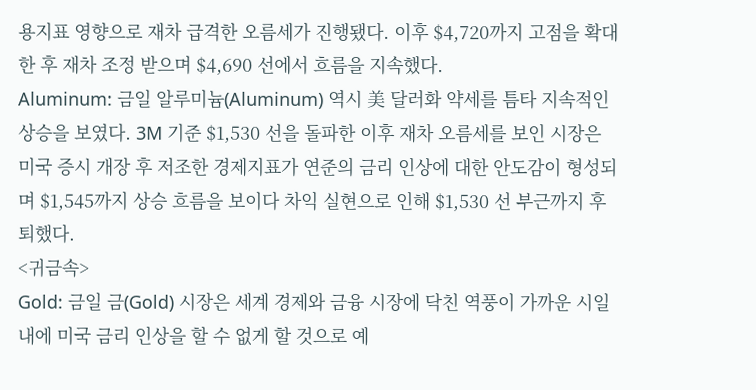용지표 영향으로 재차 급격한 오름세가 진행됐다. 이후 $4,720까지 고점을 확대한 후 재차 조정 받으며 $4,690 선에서 흐름을 지속했다.
Aluminum: 금일 알루미늄(Aluminum) 역시 美 달러화 약세를 틈타 지속적인 상승을 보였다. 3M 기준 $1,530 선을 돌파한 이후 재차 오름세를 보인 시장은 미국 증시 개장 후 저조한 경제지표가 연준의 금리 인상에 대한 안도감이 형성되며 $1,545까지 상승 흐름을 보이다 차익 실현으로 인해 $1,530 선 부근까지 후퇴했다.
<귀금속>
Gold: 금일 금(Gold) 시장은 세계 경제와 금융 시장에 닥친 역풍이 가까운 시일 내에 미국 금리 인상을 할 수 없게 할 것으로 예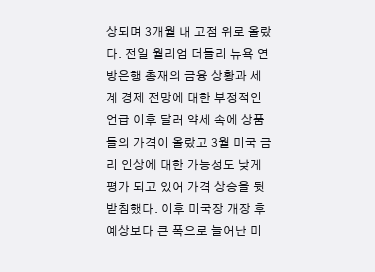상되며 3개월 내 고점 위로 올랐다. 전일 월리엄 더들리 뉴욕 연방은행 총재의 금융 상황과 세계 경제 전망에 대한 부정적인 언급 이후 달러 약세 속에 상품들의 가격이 올랐고 3월 미국 금리 인상에 대한 가능성도 낮게 평가 되고 있어 가격 상승을 뒷받침했다. 이후 미국장 개장 후 예상보다 큰 폭으로 늘어난 미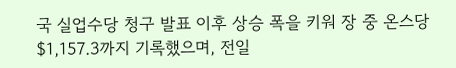국 실업수당 청구 발표 이후 상승 폭을 키워 장 중 온스당 $1,157.3까지 기록했으며, 전일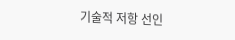기술적 저항 선인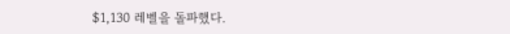$1,130 레벨을 돌파했다.